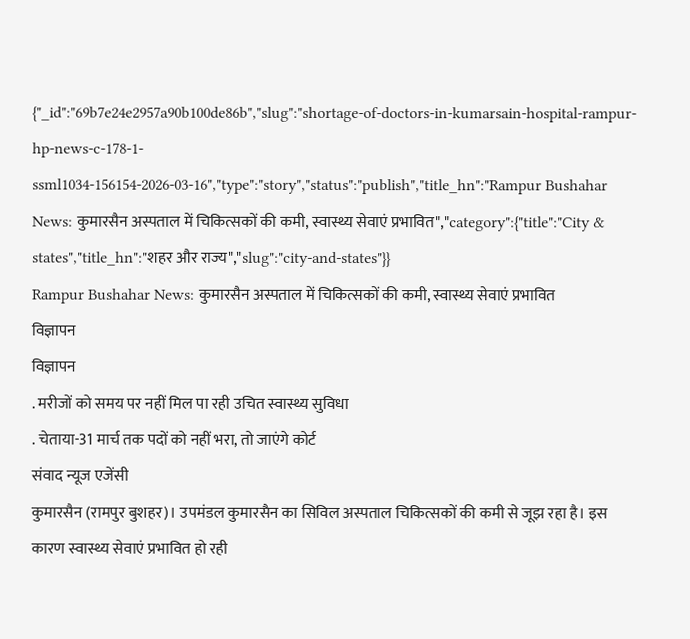{"_id":"69b7e24e2957a90b100de86b","slug":"shortage-of-doctors-in-kumarsain-hospital-rampur-hp-news-c-178-1-ssml1034-156154-2026-03-16","type":"story","status":"publish","title_hn":"Rampur Bushahar News: कुमारसैन अस्पताल में चिकित्सकों की कमी, स्वास्थ्य सेवाएं प्रभावित","category":{"title":"City & states","title_hn":"शहर और राज्य","slug":"city-and-states"}}
Rampur Bushahar News: कुमारसैन अस्पताल में चिकित्सकों की कमी, स्वास्थ्य सेवाएं प्रभावित
विज्ञापन
विज्ञापन
. मरीजों को समय पर नहीं मिल पा रही उचित स्वास्थ्य सुविधा
. चेताया-31 मार्च तक पदों को नहीं भरा, तो जाएंगे कोर्ट
संवाद न्यूज एजेंसी
कुमारसैन (रामपुर बुशहर)। उपमंडल कुमारसैन का सिविल अस्पताल चिकित्सकों की कमी से जूझ रहा है। इस कारण स्वास्थ्य सेवाएं प्रभावित हो रही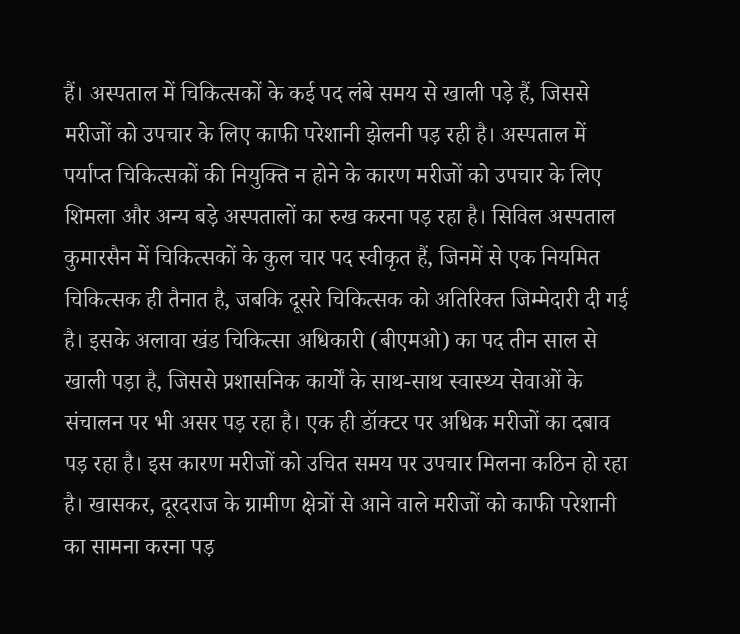हैं। अस्पताल में चिकित्सकों के कई पद लंबे समय से खाली पड़े हैं, जिससे मरीजों को उपचार के लिए काफी परेशानी झेलनी पड़ रही है। अस्पताल में पर्याप्त चिकित्सकों की नियुक्ति न होने के कारण मरीजों को उपचार के लिए शिमला और अन्य बड़े अस्पतालों का रुख करना पड़ रहा है। सिविल अस्पताल कुमारसैन में चिकित्सकों के कुल चार पद स्वीकृत हैं, जिनमें से एक नियमित चिकित्सक ही तैनात है, जबकि दूसरे चिकित्सक को अतिरिक्त जिम्मेदारी दी गई है। इसके अलावा खंड चिकित्सा अधिकारी (बीएमओ) का पद तीन साल से खाली पड़ा है, जिससे प्रशासनिक कार्यों के साथ-साथ स्वास्थ्य सेवाओं के संचालन पर भी असर पड़ रहा है। एक ही डॉक्टर पर अधिक मरीजों का दबाव पड़ रहा है। इस कारण मरीजों को उचित समय पर उपचार मिलना कठिन हो रहा है। खासकर, दूरदराज के ग्रामीण क्षेत्रों से आने वाले मरीजों को काफी परेशानी का सामना करना पड़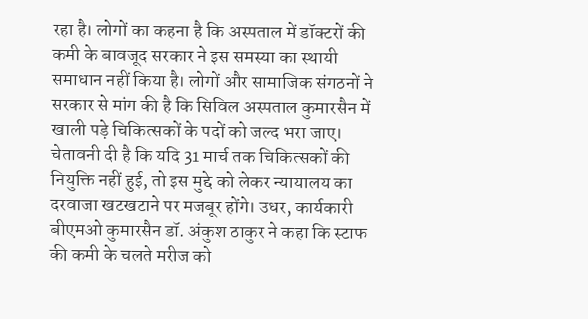रहा है। लोगों का कहना है कि अस्पताल में डॉक्टरों की कमी के बावजूद सरकार ने इस समस्या का स्थायी समाधान नहीं किया है। लोगों और सामाजिक संगठनों ने सरकार से मांग की है कि सिविल अस्पताल कुमारसैन में खाली पड़े चिकित्सकों के पदों को जल्द भरा जाए। चेतावनी दी है कि यदि 31 मार्च तक चिकित्सकों की नियुक्ति नहीं हुई, तो इस मुद्दे को लेकर न्यायालय का दरवाजा खटखटाने पर मजबूर होंगे। उधर, कार्यकारी बीएमओ कुमारसैन डॉ. अंकुश ठाकुर ने कहा कि स्टाफ की कमी के चलते मरीज को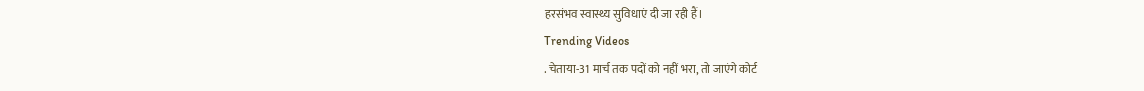हरसंभव स्वास्थ्य सुविधाएं दी जा रही हैं।
Trending Videos
. चेताया-31 मार्च तक पदों को नहीं भरा, तो जाएंगे कोर्ट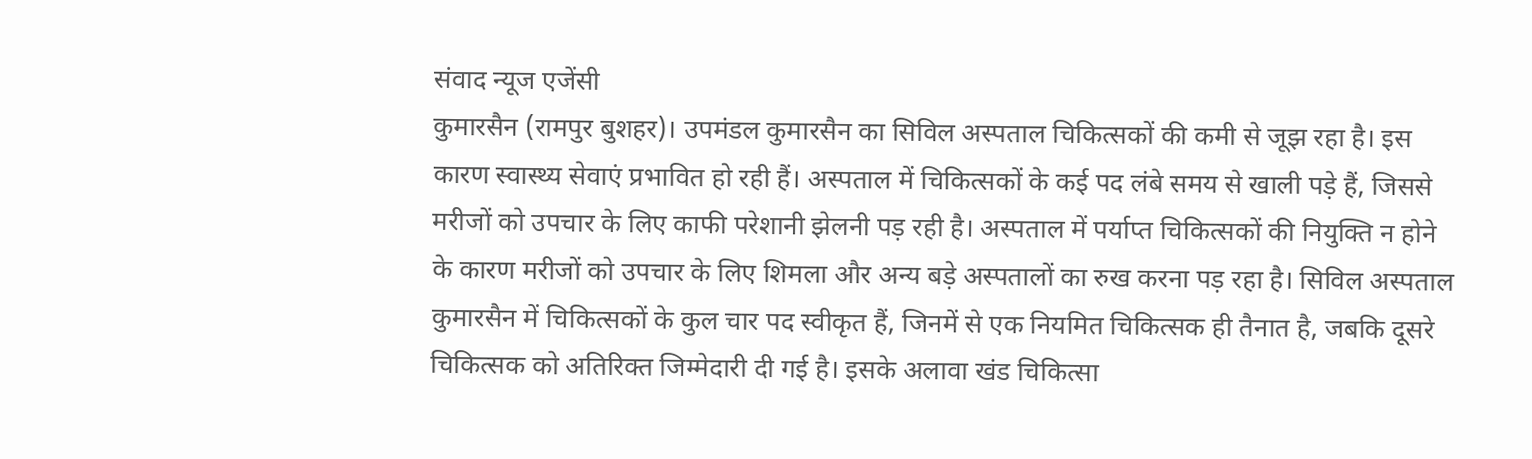संवाद न्यूज एजेंसी
कुमारसैन (रामपुर बुशहर)। उपमंडल कुमारसैन का सिविल अस्पताल चिकित्सकों की कमी से जूझ रहा है। इस कारण स्वास्थ्य सेवाएं प्रभावित हो रही हैं। अस्पताल में चिकित्सकों के कई पद लंबे समय से खाली पड़े हैं, जिससे मरीजों को उपचार के लिए काफी परेशानी झेलनी पड़ रही है। अस्पताल में पर्याप्त चिकित्सकों की नियुक्ति न होने के कारण मरीजों को उपचार के लिए शिमला और अन्य बड़े अस्पतालों का रुख करना पड़ रहा है। सिविल अस्पताल कुमारसैन में चिकित्सकों के कुल चार पद स्वीकृत हैं, जिनमें से एक नियमित चिकित्सक ही तैनात है, जबकि दूसरे चिकित्सक को अतिरिक्त जिम्मेदारी दी गई है। इसके अलावा खंड चिकित्सा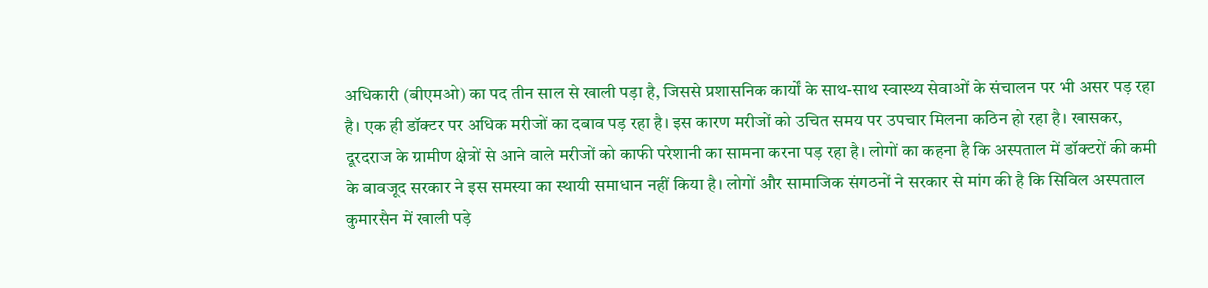अधिकारी (बीएमओ) का पद तीन साल से खाली पड़ा है, जिससे प्रशासनिक कार्यों के साथ-साथ स्वास्थ्य सेवाओं के संचालन पर भी असर पड़ रहा है। एक ही डॉक्टर पर अधिक मरीजों का दबाव पड़ रहा है। इस कारण मरीजों को उचित समय पर उपचार मिलना कठिन हो रहा है। खासकर, दूरदराज के ग्रामीण क्षेत्रों से आने वाले मरीजों को काफी परेशानी का सामना करना पड़ रहा है। लोगों का कहना है कि अस्पताल में डॉक्टरों की कमी के बावजूद सरकार ने इस समस्या का स्थायी समाधान नहीं किया है। लोगों और सामाजिक संगठनों ने सरकार से मांग की है कि सिविल अस्पताल कुमारसैन में खाली पड़े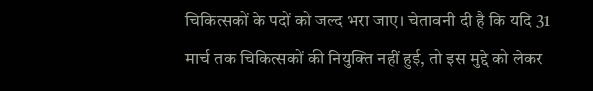चिकित्सकों के पदों को जल्द भरा जाए। चेतावनी दी है कि यदि 31 मार्च तक चिकित्सकों की नियुक्ति नहीं हुई, तो इस मुद्दे को लेकर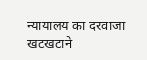न्यायालय का दरवाजा खटखटाने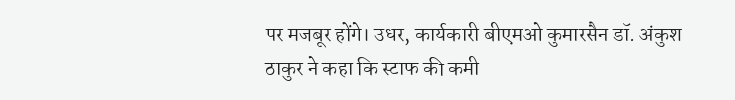पर मजबूर होंगे। उधर, कार्यकारी बीएमओ कुमारसैन डॉ. अंकुश ठाकुर ने कहा कि स्टाफ की कमी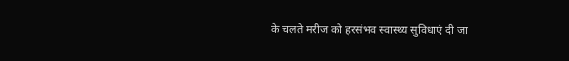के चलते मरीज को हरसंभव स्वास्थ्य सुविधाएं दी जा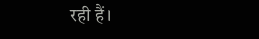रही हैं।